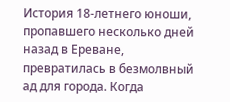История 18-летнего юноши, пропавшего несколько дней назад в Ереване, превратилась в безмолвный ад для города. Когда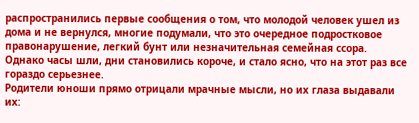распространились первые сообщения о том, что молодой человек ушел из дома и не вернулся, многие подумали, что это очередное подростковое правонарушение, легкий бунт или незначительная семейная ссора. Однако часы шли, дни становились короче, и стало ясно, что на этот раз все гораздо серьезнее.
Родители юноши прямо отрицали мрачные мысли, но их глаза выдавали их: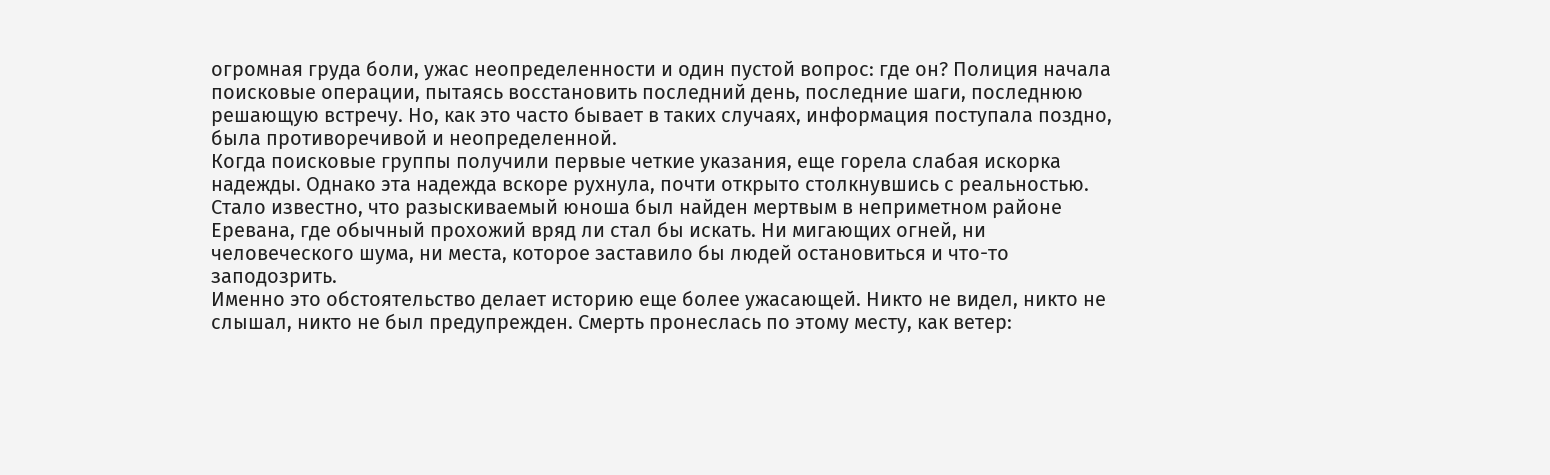огромная груда боли, ужас неопределенности и один пустой вопрос: где он? Полиция начала поисковые операции, пытаясь восстановить последний день, последние шаги, последнюю решающую встречу. Но, как это часто бывает в таких случаях, информация поступала поздно, была противоречивой и неопределенной.
Когда поисковые группы получили первые четкие указания, еще горела слабая искорка надежды. Однако эта надежда вскоре рухнула, почти открыто столкнувшись с реальностью. Стало известно, что разыскиваемый юноша был найден мертвым в неприметном районе Еревана, где обычный прохожий вряд ли стал бы искать. Ни мигающих огней, ни человеческого шума, ни места, которое заставило бы людей остановиться и что-то заподозрить.
Именно это обстоятельство делает историю еще более ужасающей. Никто не видел, никто не слышал, никто не был предупрежден. Смерть пронеслась по этому месту, как ветер: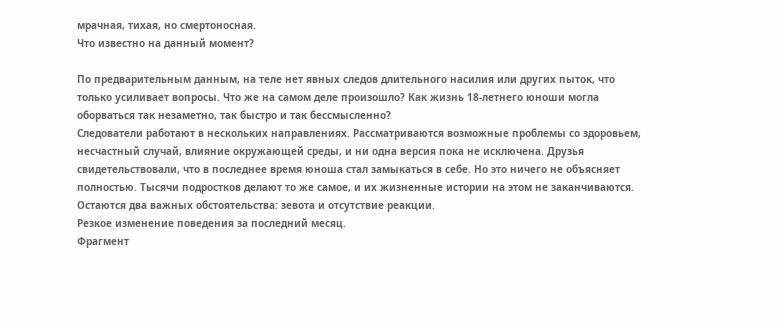мрачная, тихая, но смертоносная.
Что известно на данный момент?

По предварительным данным, на теле нет явных следов длительного насилия или других пыток, что только усиливает вопросы. Что же на самом деле произошло? Как жизнь 18-летнего юноши могла оборваться так незаметно, так быстро и так бессмысленно?
Следователи работают в нескольких направлениях. Рассматриваются возможные проблемы со здоровьем, несчастный случай, влияние окружающей среды, и ни одна версия пока не исключена. Друзья свидетельствовали, что в последнее время юноша стал замыкаться в себе. Но это ничего не объясняет полностью. Тысячи подростков делают то же самое, и их жизненные истории на этом не заканчиваются.
Остаются два важных обстоятельства: зевота и отсутствие реакции.
Резкое изменение поведения за последний месяц.
Фрагмент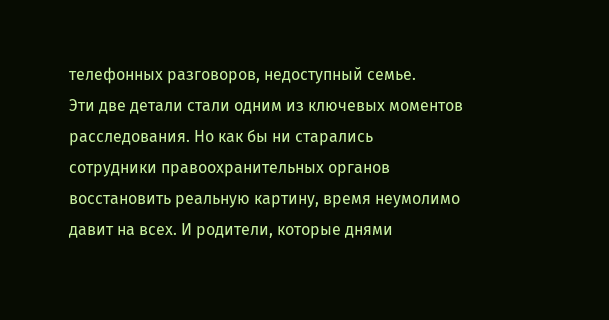телефонных разговоров, недоступный семье.
Эти две детали стали одним из ключевых моментов расследования. Но как бы ни старались сотрудники правоохранительных органов восстановить реальную картину, время неумолимо давит на всех. И родители, которые днями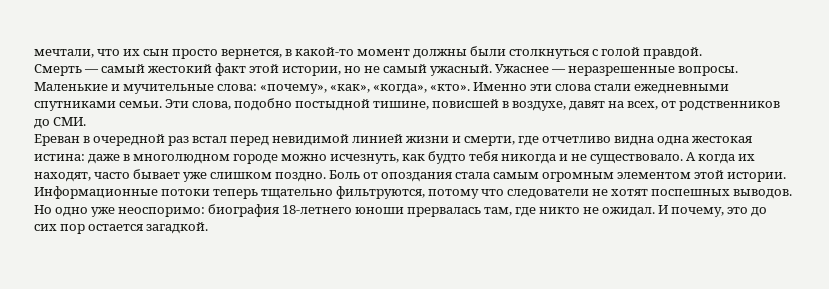мечтали, что их сын просто вернется, в какой-то момент должны были столкнуться с голой правдой.
Смерть — самый жестокий факт этой истории, но не самый ужасный. Ужаснее — неразрешенные вопросы. Маленькие и мучительные слова: «почему», «как», «когда», «кто». Именно эти слова стали ежедневными спутниками семьи. Эти слова, подобно постыдной тишине, повисшей в воздухе, давят на всех, от родственников до СМИ.
Ереван в очередной раз встал перед невидимой линией жизни и смерти, где отчетливо видна одна жестокая истина: даже в многолюдном городе можно исчезнуть, как будто тебя никогда и не существовало. А когда их находят, часто бывает уже слишком поздно. Боль от опоздания стала самым огромным элементом этой истории.
Информационные потоки теперь тщательно фильтруются, потому что следователи не хотят поспешных выводов. Но одно уже неоспоримо: биография 18-летнего юноши прервалась там, где никто не ожидал. И почему, это до сих пор остается загадкой.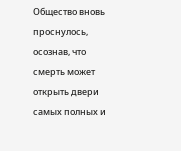Общество вновь проснулось, осознав, что смерть может открыть двери самых полных и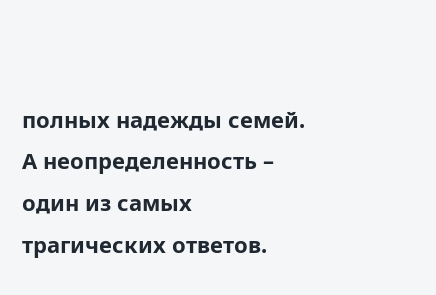полных надежды семей. А неопределенность – один из самых трагических ответов.